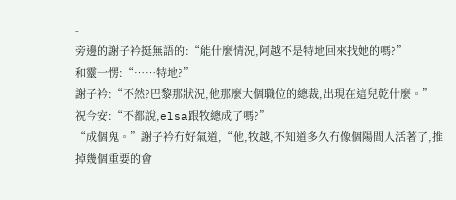-
旁邊的謝子衿挺無語的:“能什麼情況,阿越不是特地回來找她的嗎?”
和靈一愣:“……特地?”
謝子衿:“不然?巴黎那狀況,他那麼大個職位的總裁,出現在這兒乾什麼。”
祝今安:“不都說,elsa跟牧總成了嗎?”
“成個鬼。”謝子衿冇好氣道,“他,牧越,不知道多久冇像個陽間人活著了,推掉幾個重要的會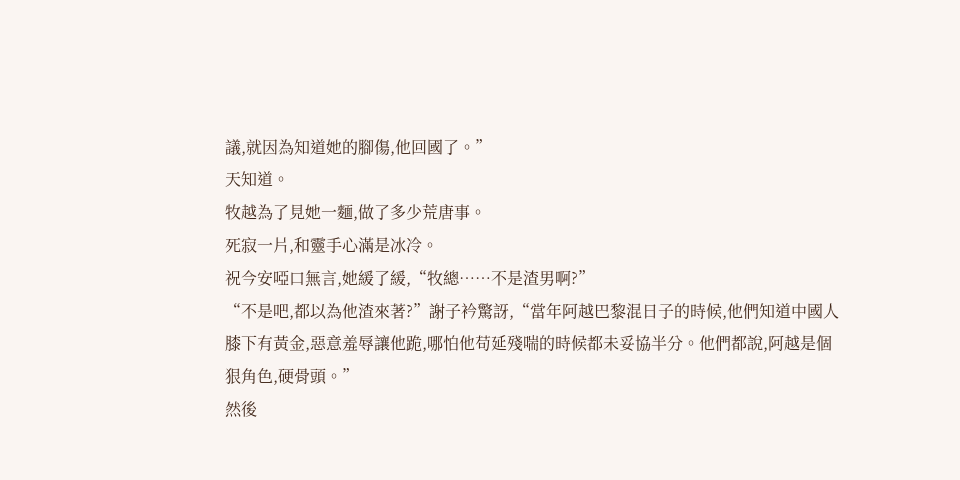議,就因為知道她的腳傷,他回國了。”
天知道。
牧越為了見她一麵,做了多少荒唐事。
死寂一片,和靈手心滿是冰冷。
祝今安啞口無言,她緩了緩,“牧總……不是渣男啊?”
“不是吧,都以為他渣來著?”謝子衿驚訝,“當年阿越巴黎混日子的時候,他們知道中國人膝下有黃金,惡意羞辱讓他跪,哪怕他苟延殘喘的時候都未妥協半分。他們都說,阿越是個狠角色,硬骨頭。”
然後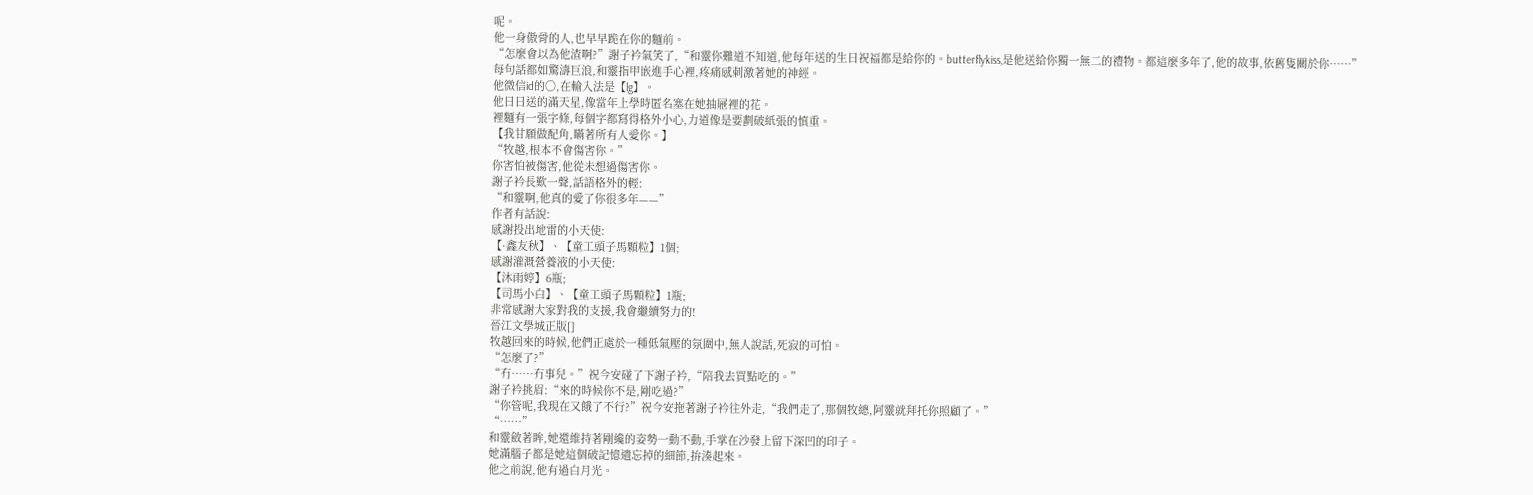呢。
他一身傲骨的人,也早早跪在你的麵前。
“怎麼會以為他渣啊?”謝子衿氣笑了,“和靈你難道不知道,他每年送的生日祝福都是給你的。butterflykiss,是他送給你獨一無二的禮物。都這麼多年了,他的故事,依舊隻關於你……”
每句話都如驚濤巨浪,和靈指甲嵌進手心裡,疼痛感刺激著她的神經。
他微信id的〇,在輸入法是【lg】。
他日日送的滿天星,像當年上學時匿名塞在她抽屜裡的花。
裡麵有一張字條,每個字都寫得格外小心,力道像是要劃破紙張的慎重。
【我甘願做配角,瞞著所有人愛你。】
“牧越,根本不會傷害你。”
你害怕被傷害,他從未想過傷害你。
謝子衿長歎一聲,話語格外的輕:
“和靈啊,他真的愛了你很多年——”
作者有話說:
感謝投出地雷的小天使:
【·鑫友秋】、【童工頭子馬顆粒】1個;
感謝灌溉營養液的小天使:
【沐雨婷】6瓶;
【司馬小白】、【童工頭子馬顆粒】1瓶;
非常感謝大家對我的支援,我會繼續努力的!
晉江文學城正版[]
牧越回來的時候,他們正處於一種低氣壓的氛圍中,無人說話,死寂的可怕。
“怎麼了?”
“冇……冇事兒。”祝今安碰了下謝子衿,“陪我去買點吃的。”
謝子衿挑眉:“來的時候你不是,剛吃過?”
“你管呢,我現在又餓了不行?”祝今安拖著謝子衿往外走,“我們走了,那個牧總,阿靈就拜托你照顧了。”
“……”
和靈斂著眸,她還維持著剛纔的姿勢一動不動,手掌在沙發上留下深凹的印子。
她滿腦子都是她這個破記憶遺忘掉的細節,拚湊起來。
他之前說,他有過白月光。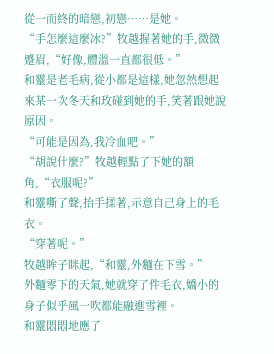從一而終的暗戀,初戀……是她。
“手怎麼這麼冰?”牧越握著她的手,微微蹙眉,“好像,體溫一直都很低。”
和靈是老毛病,從小都是這樣,她忽然想起來某一次冬天和玫碰到她的手,笑著跟她說原因。
“可能是因為,我冷血吧。”
“胡說什麼?”牧越輕點了下她的額角,“衣服呢?”
和靈嘶了聲,抬手揉著,示意自己身上的毛衣。
“穿著呢。”
牧越眸子眯起,“和靈,外麵在下雪。”
外麵零下的天氣,她就穿了件毛衣,嬌小的身子似乎風一吹都能融進雪裡。
和靈悶悶地應了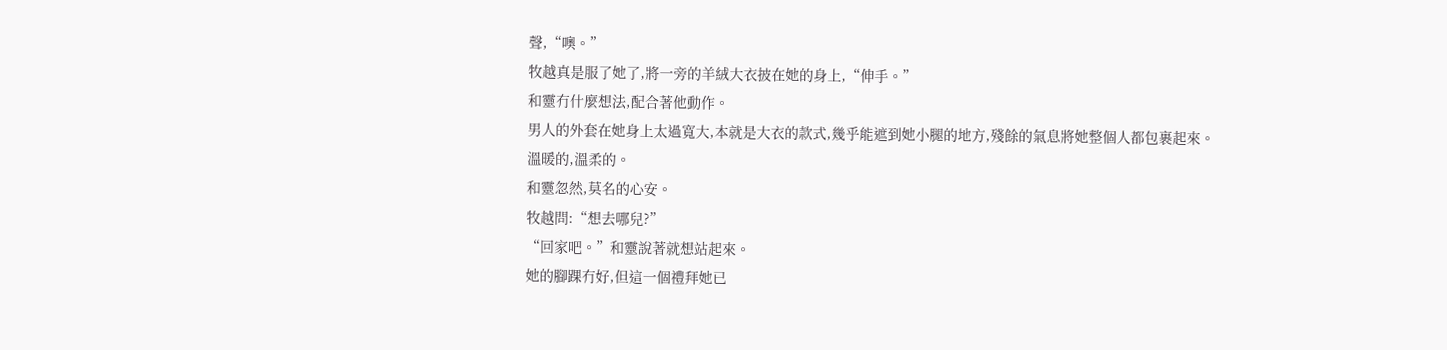聲,“噢。”
牧越真是服了她了,將一旁的羊絨大衣披在她的身上,“伸手。”
和靈冇什麼想法,配合著他動作。
男人的外套在她身上太過寬大,本就是大衣的款式,幾乎能遮到她小腿的地方,殘餘的氣息將她整個人都包裹起來。
溫暖的,溫柔的。
和靈忽然,莫名的心安。
牧越問:“想去哪兒?”
“回家吧。”和靈說著就想站起來。
她的腳踝冇好,但這一個禮拜她已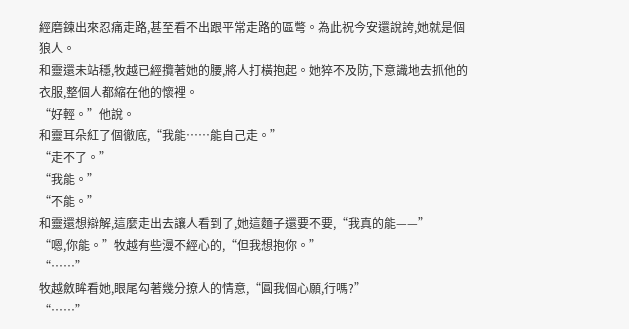經磨鍊出來忍痛走路,甚至看不出跟平常走路的區彆。為此祝今安還說誇,她就是個狼人。
和靈還未站穩,牧越已經攬著她的腰,將人打橫抱起。她猝不及防,下意識地去抓他的衣服,整個人都縮在他的懷裡。
“好輕。”他說。
和靈耳朵紅了個徹底,“我能……能自己走。”
“走不了。”
“我能。”
“不能。”
和靈還想辯解,這麼走出去讓人看到了,她這麵子還要不要,“我真的能——”
“嗯,你能。”牧越有些漫不經心的,“但我想抱你。”
“……”
牧越斂眸看她,眼尾勾著幾分撩人的情意,“圓我個心願,行嗎?”
“……”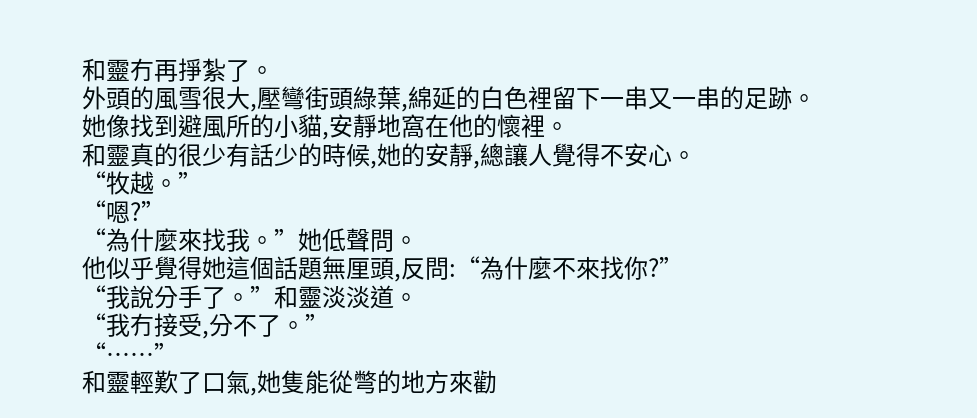和靈冇再掙紮了。
外頭的風雪很大,壓彎街頭綠葉,綿延的白色裡留下一串又一串的足跡。
她像找到避風所的小貓,安靜地窩在他的懷裡。
和靈真的很少有話少的時候,她的安靜,總讓人覺得不安心。
“牧越。”
“嗯?”
“為什麼來找我。”她低聲問。
他似乎覺得她這個話題無厘頭,反問:“為什麼不來找你?”
“我說分手了。”和靈淡淡道。
“我冇接受,分不了。”
“……”
和靈輕歎了口氣,她隻能從彆的地方來勸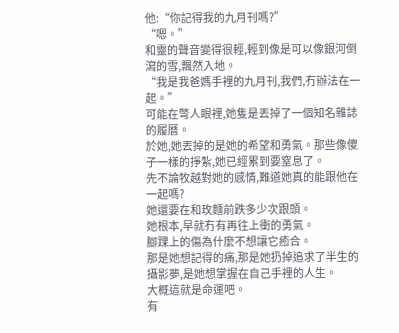他:“你記得我的九月刊嗎?”
“嗯。”
和靈的聲音變得很輕,輕到像是可以像銀河倒瀉的雪,飄然入地。
“我是我爸媽手裡的九月刊,我們,冇辦法在一起。”
可能在彆人眼裡,她隻是丟掉了一個知名雜誌的履曆。
於她,她丟掉的是她的希望和勇氣。那些像傻子一樣的掙紮,她已經累到要窒息了。
先不論牧越對她的感情,難道她真的能跟他在一起嗎?
她還要在和玫麵前跌多少次跟頭。
她根本,早就冇有再往上衝的勇氣。
腳踝上的傷為什麼不想讓它癒合。
那是她想記得的痛,那是她扔掉追求了半生的攝影夢,是她想掌握在自己手裡的人生。
大概這就是命運吧。
有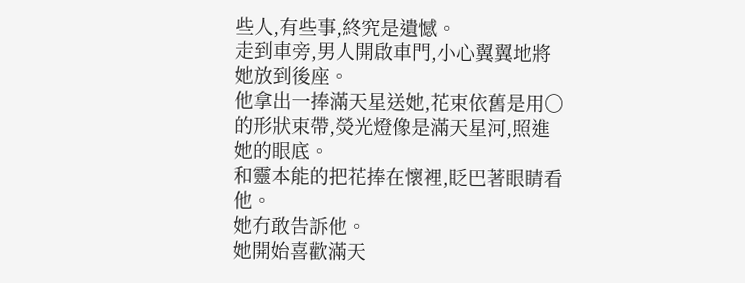些人,有些事,終究是遺憾。
走到車旁,男人開啟車門,小心翼翼地將她放到後座。
他拿出一捧滿天星送她,花束依舊是用〇的形狀束帶,熒光燈像是滿天星河,照進她的眼底。
和靈本能的把花捧在懷裡,眨巴著眼睛看他。
她冇敢告訴他。
她開始喜歡滿天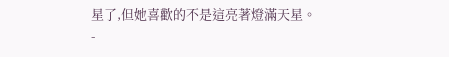星了,但她喜歡的不是這亮著燈滿天星。
-